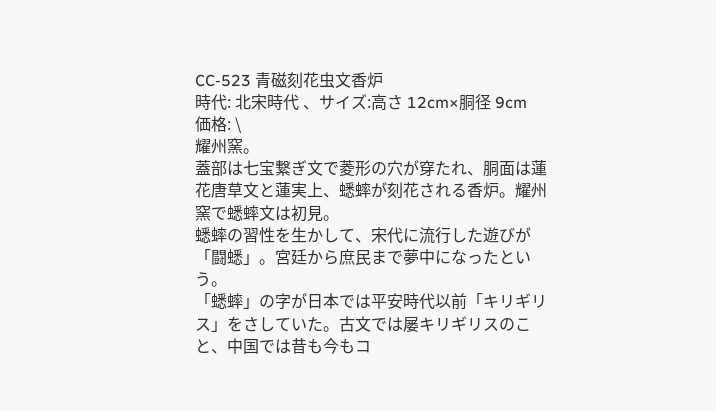CC-523 青磁刻花虫文香炉
時代: 北宋時代 、サイズ:高さ 12cm×胴径 9cm
価格: \
耀州窯。
蓋部は七宝繋ぎ文で菱形の穴が穿たれ、胴面は蓮花唐草文と蓮実上、蟋蟀が刻花される香炉。耀州窯で蟋蟀文は初見。
蟋蟀の習性を生かして、宋代に流行した遊びが「闘蟋」。宮廷から庶民まで夢中になったという。
「蟋蟀」の字が日本では平安時代以前「キリギリス」をさしていた。古文では屡キリギリスのこと、中国では昔も今もコ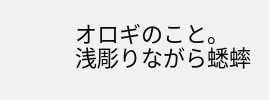オロギのこと。
浅彫りながら蟋蟀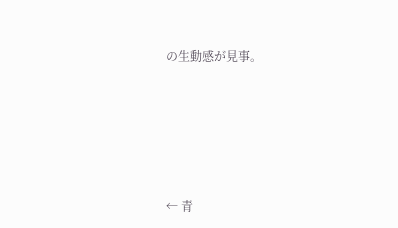の生動感が見事。









← 青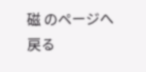磁 のページへ戻る